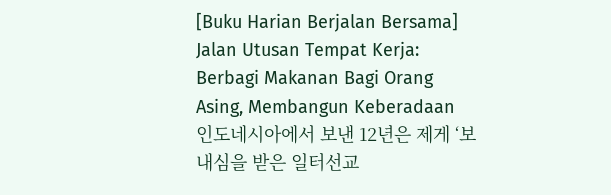[Buku Harian Berjalan Bersama] Jalan Utusan Tempat Kerja: Berbagi Makanan Bagi Orang Asing, Membangun Keberadaan
인도네시아에서 보낸 12년은 제게 ‘보내심을 받은 일터선교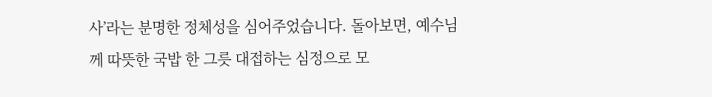사’라는 분명한 정체성을 심어주었습니다. 돌아보면, 예수님께 따뜻한 국밥 한 그릇 대접하는 심정으로 모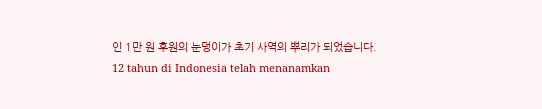인 1만 원 후원의 눈덩이가 초기 사역의 뿌리가 되었습니다.
12 tahun di Indonesia telah menanamkan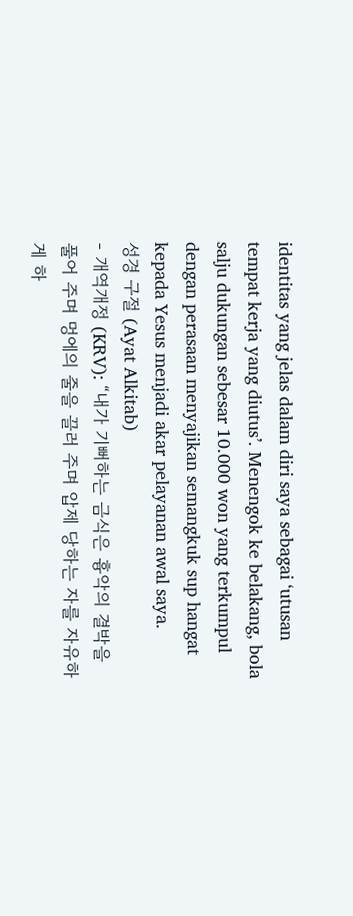identitas yang jelas dalam diri saya sebagai ‘utusan tempat kerja yang diutus’. Menengok ke belakang, bola salju dukungan sebesar 10.000 won yang terkumpul dengan perasaan menyajikan semangkuk sup hangat kepada Yesus menjadi akar pelayanan awal saya.
성경 구절 (Ayat Alkitab)
- 개역개정 (KRV): “내가 기뻐하는 금식은 흉악의 결박을 풀어 주며 멍에의 줄을 끌러 주며 압제 당하는 자를 자유하게 하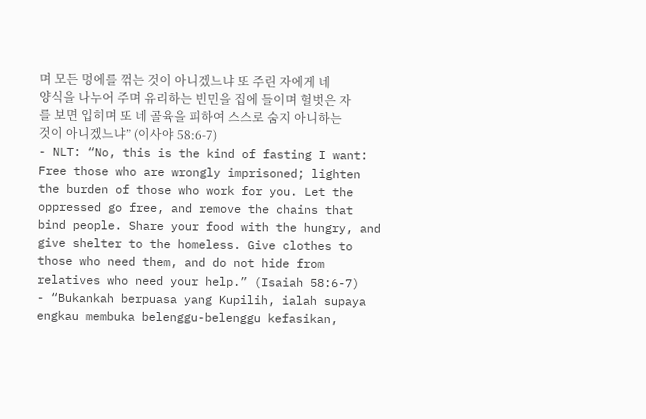며 모든 멍에를 꺾는 것이 아니겠느냐 또 주린 자에게 네 양식을 나누어 주며 유리하는 빈민을 집에 들이며 헐벗은 자를 보면 입히며 또 네 골육을 피하여 스스로 숨지 아니하는 것이 아니겠느냐” (이사야 58:6-7)
- NLT: “No, this is the kind of fasting I want: Free those who are wrongly imprisoned; lighten the burden of those who work for you. Let the oppressed go free, and remove the chains that bind people. Share your food with the hungry, and give shelter to the homeless. Give clothes to those who need them, and do not hide from relatives who need your help.” (Isaiah 58:6-7)
- “Bukankah berpuasa yang Kupilih, ialah supaya engkau membuka belenggu-belenggu kefasikan,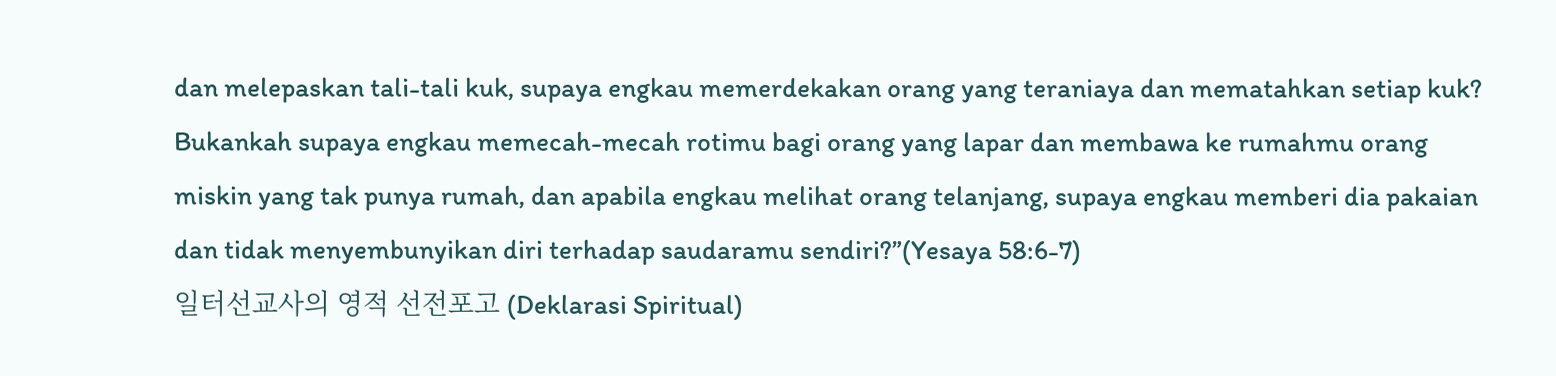dan melepaskan tali-tali kuk, supaya engkau memerdekakan orang yang teraniaya dan mematahkan setiap kuk? Bukankah supaya engkau memecah-mecah rotimu bagi orang yang lapar dan membawa ke rumahmu orang miskin yang tak punya rumah, dan apabila engkau melihat orang telanjang, supaya engkau memberi dia pakaian dan tidak menyembunyikan diri terhadap saudaramu sendiri?”(Yesaya 58:6-7)
일터선교사의 영적 선전포고 (Deklarasi Spiritual)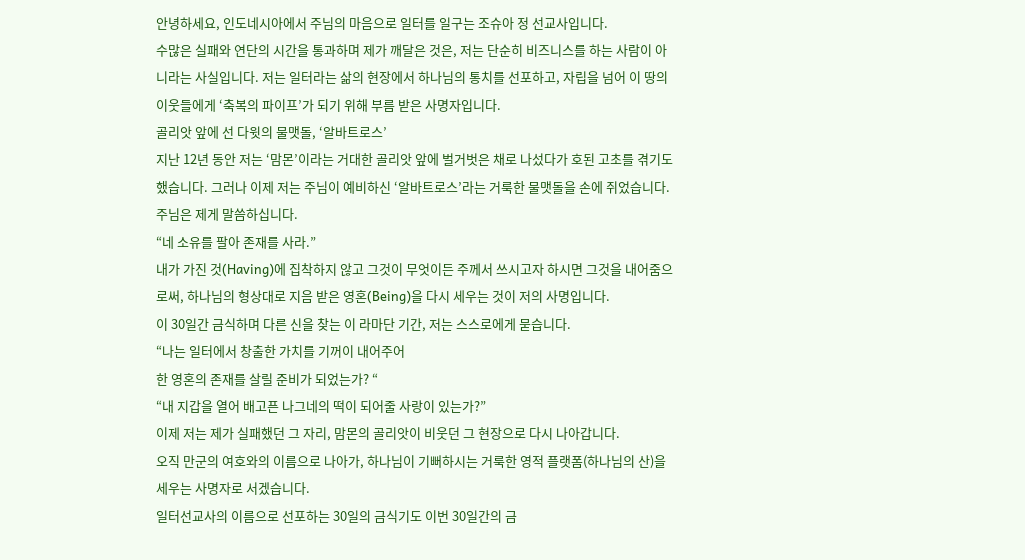안녕하세요, 인도네시아에서 주님의 마음으로 일터를 일구는 조슈아 정 선교사입니다.
수많은 실패와 연단의 시간을 통과하며 제가 깨달은 것은, 저는 단순히 비즈니스를 하는 사람이 아니라는 사실입니다. 저는 일터라는 삶의 현장에서 하나님의 통치를 선포하고, 자립을 넘어 이 땅의 이웃들에게 ‘축복의 파이프’가 되기 위해 부름 받은 사명자입니다.
골리앗 앞에 선 다윗의 물맷돌, ‘알바트로스’
지난 12년 동안 저는 ‘맘몬’이라는 거대한 골리앗 앞에 벌거벗은 채로 나섰다가 호된 고초를 겪기도 했습니다. 그러나 이제 저는 주님이 예비하신 ‘알바트로스’라는 거룩한 물맷돌을 손에 쥐었습니다. 주님은 제게 말씀하십니다.
“네 소유를 팔아 존재를 사라.”
내가 가진 것(Having)에 집착하지 않고 그것이 무엇이든 주께서 쓰시고자 하시면 그것을 내어줌으로써, 하나님의 형상대로 지음 받은 영혼(Being)을 다시 세우는 것이 저의 사명입니다.
이 30일간 금식하며 다른 신을 찾는 이 라마단 기간, 저는 스스로에게 묻습니다.
“나는 일터에서 창출한 가치를 기꺼이 내어주어
한 영혼의 존재를 살릴 준비가 되었는가? “
“내 지갑을 열어 배고픈 나그네의 떡이 되어줄 사랑이 있는가?”
이제 저는 제가 실패했던 그 자리, 맘몬의 골리앗이 비웃던 그 현장으로 다시 나아갑니다.
오직 만군의 여호와의 이름으로 나아가, 하나님이 기뻐하시는 거룩한 영적 플랫폼(하나님의 산)을 세우는 사명자로 서겠습니다.
일터선교사의 이름으로 선포하는 30일의 금식기도 이번 30일간의 금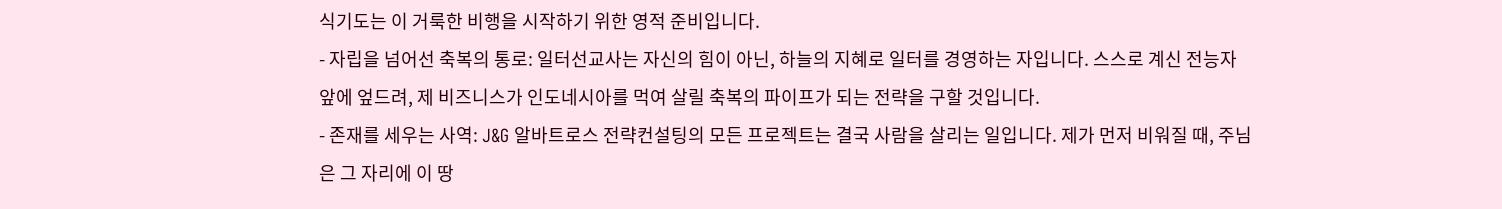식기도는 이 거룩한 비행을 시작하기 위한 영적 준비입니다.
- 자립을 넘어선 축복의 통로: 일터선교사는 자신의 힘이 아닌, 하늘의 지혜로 일터를 경영하는 자입니다. 스스로 계신 전능자 앞에 엎드려, 제 비즈니스가 인도네시아를 먹여 살릴 축복의 파이프가 되는 전략을 구할 것입니다.
- 존재를 세우는 사역: J&G 알바트로스 전략컨설팅의 모든 프로젝트는 결국 사람을 살리는 일입니다. 제가 먼저 비워질 때, 주님은 그 자리에 이 땅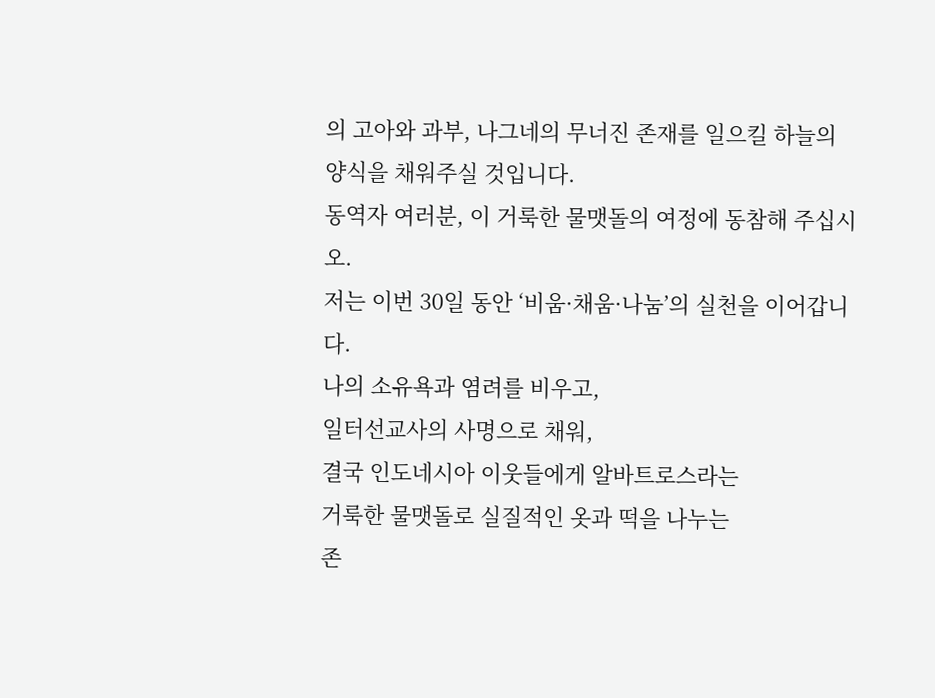의 고아와 과부, 나그네의 무너진 존재를 일으킬 하늘의 양식을 채워주실 것입니다.
동역자 여러분, 이 거룩한 물맷돌의 여정에 동참해 주십시오.
저는 이번 30일 동안 ‘비움·채움·나눔’의 실천을 이어갑니다.
나의 소유욕과 염려를 비우고,
일터선교사의 사명으로 채워,
결국 인도네시아 이웃들에게 알바트로스라는
거룩한 물맷돌로 실질적인 옷과 떡을 나누는
존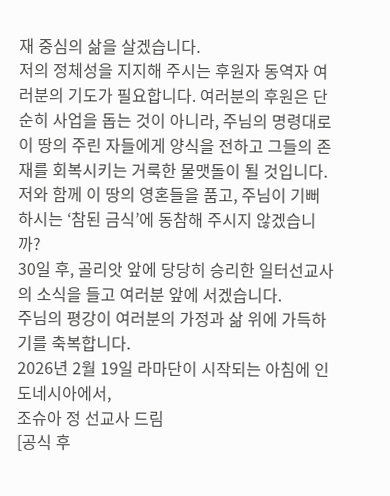재 중심의 삶을 살겠습니다.
저의 정체성을 지지해 주시는 후원자 동역자 여러분의 기도가 필요합니다. 여러분의 후원은 단순히 사업을 돕는 것이 아니라, 주님의 명령대로 이 땅의 주린 자들에게 양식을 전하고 그들의 존재를 회복시키는 거룩한 물맷돌이 될 것입니다.
저와 함께 이 땅의 영혼들을 품고, 주님이 기뻐하시는 ‘참된 금식’에 동참해 주시지 않겠습니까?
30일 후, 골리앗 앞에 당당히 승리한 일터선교사의 소식을 들고 여러분 앞에 서겠습니다.
주님의 평강이 여러분의 가정과 삶 위에 가득하기를 축복합니다.
2026년 2월 19일 라마단이 시작되는 아침에 인도네시아에서,
조슈아 정 선교사 드림
[공식 후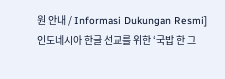원 안내 / Informasi Dukungan Resmi]
인도네시아 한글 선교를 위한 ‘국밥 한 그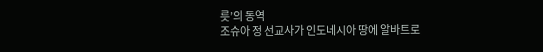릇’의 동역
조슈아 정 선교사가 인도네시아 땅에 알바트로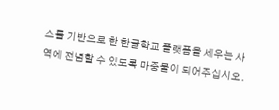스를 기반으로 한 한글학교 플랫폼을 세우는 사역에 전념할 수 있도록 마중물이 되어주십시오.